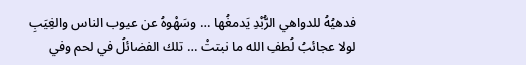فدهيُهُ للدواهي الرُّبْدِ يَدمغُها … وسَهْوهُ عن عيوب الناس والغِيَبِ
لولا عجائبُ لُطفِ الله ما نبتتْ … تلك الفضائلُ في لحم وفي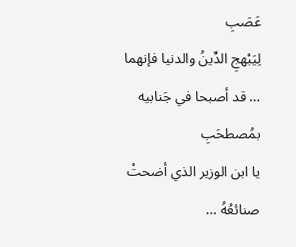عَصَبِ
لِيَبْهجِ الدِّينُ والدنيا فإنهما … قد أصبحا في جَنابيه بمُصطحَبِ
يا ابن الوزير الذي أضحتْ صنائعُهُ …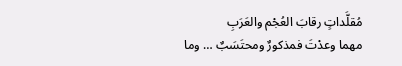مُقلَّداتٍ رقابَ العُجْم والعَرَبِ
مهما وعدْتَ فمذكورٌ ومحتَسَبٌ … وما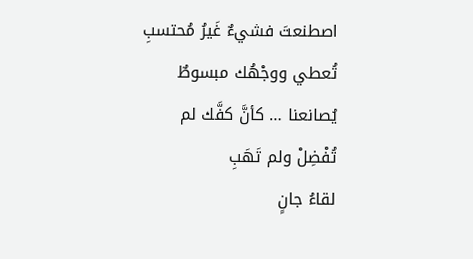اصطنعتَ فشيءٌ غَيرُ مُحتسبِ
تُعطي ووجْهُك مبسوطٌ يُصانعنا … كأنَّ كفَّك لم تُفْضِلْ ولم تَهَبِ
لقاءُ جانٍ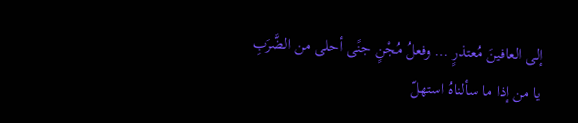إلى العافينَ مُعتذرٍ … وفعلُ مُجْنٍ جنًى أحلى من الضَّرَبِ
يا من إذا ما سألناهُ استهلّ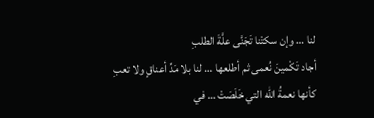لنا … وإن سكتْنا تَجَنَّى علَّةَ الطلبِ
أجاد تَكْمينَ نُعمى ثم أطلعها … لنا بلا مَدِّ أعناقٍ ولا تعبِ
كأنها نعمةُ الله التي خَلَصَتْ … في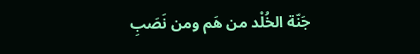جَنّة الخُلْد من هَم ومن نَصَبِ